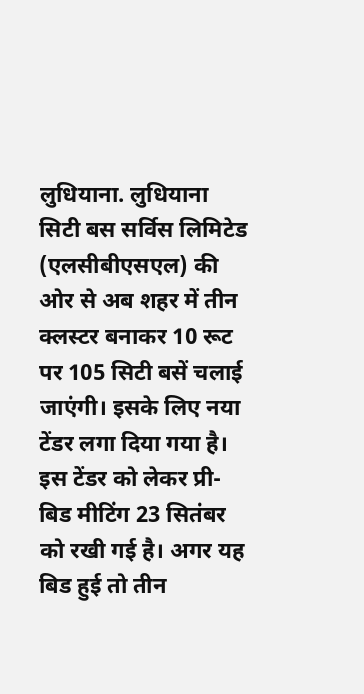लुधियाना. लुधियाना सिटी बस सर्विस लिमिटेड (एलसीबीएसएल) की ओर से अब शहर में तीन क्लस्टर बनाकर 10 रूट पर 105 सिटी बसें चलाई जाएंगी। इसके लिए नया टेंडर लगा दिया गया है। इस टेंडर को लेकर प्री-बिड मीटिंग 23 सितंबर को रखी गई है। अगर यह बिड हुई तो तीन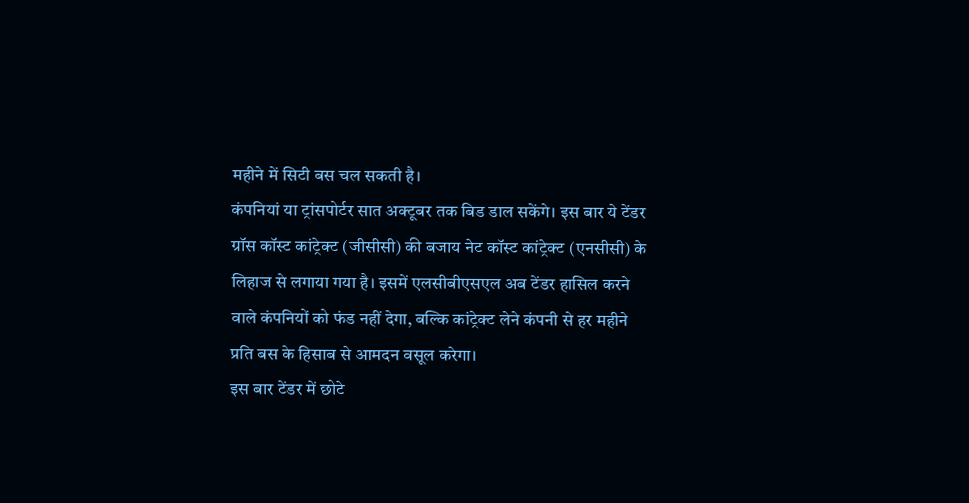महीने में सिटी बस चल सकती है।
कंपनियां या ट्रांसपोर्टर सात अक्टूबर तक बिड डाल सकेंगे। इस बार ये टेंडर ग्रॉस कॉस्ट कांट्रेक्ट (जीसीसी) की बजाय नेट कॉस्ट कांट्रेक्ट (एनसीसी) के लिहाज से लगाया गया है। इसमें एलसीबीएसएल अब टेंडर हासिल करने वाले कंपनियों को फंड नहीं देगा, बल्कि कांट्रेक्ट लेने कंपनी से हर महीने प्रति बस के हिसाब से आमदन वसूल करेगा।
इस बार टेंडर में छोटे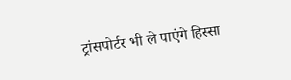ट्रांसपोर्टर भी ले पाएंगे हिस्सा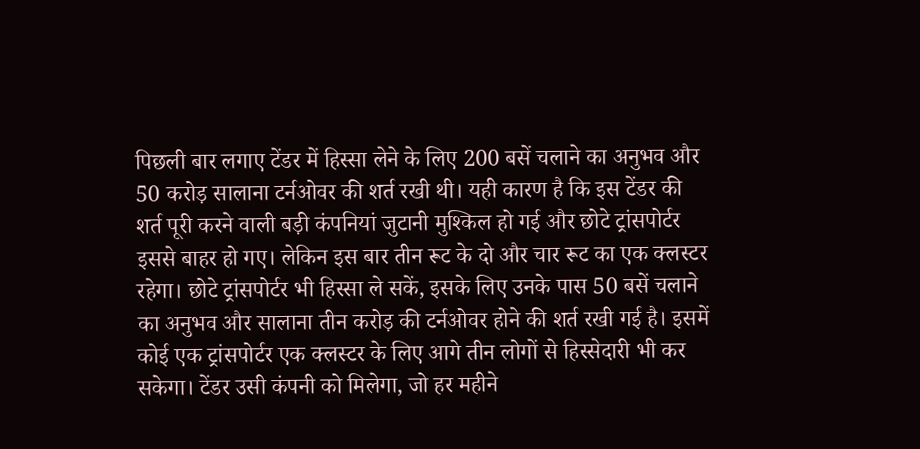पिछली बार लगाए टेंडर में हिस्सा लेने के लिए 200 बसें चलाने का अनुभव और 50 करोड़ सालाना टर्नओवर की शर्त रखी थी। यही कारण है कि इस टेंडर की शर्त पूरी करने वाली बड़ी कंपनियां जुटानी मुश्किल हो गई और छोटे ट्रांसपोर्टर इससे बाहर हो गए। लेकिन इस बार तीन रूट के दो और चार रूट का एक क्लस्टर रहेगा। छोटे ट्रांसपोर्टर भी हिस्सा ले सकें, इसके लिए उनके पास 50 बसें चलाने का अनुभव और सालाना तीन करोड़ की टर्नओवर होने की शर्त रखी गई है। इसमें कोई एक ट्रांसपोर्टर एक क्लस्टर के लिए आगे तीन लोगों से हिस्सेदारी भी कर सकेगा। टेंडर उसी कंपनी को मिलेगा, जो हर महीने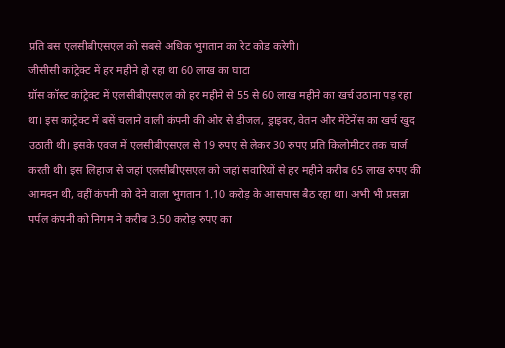प्रति बस एलसीबीएसएल को सबसे अधिक भुगतान का रेट कोड करेगी।
जीसीसी कांट्रेक्ट में हर महीने हो रहा था 60 लाख का घाटा
ग्रॉस कॉस्ट कांट्रेक्ट में एलसीबीएसएल को हर महीने से 55 से 60 लाख महीने का खर्च उठाना पड़ रहा था। इस कांट्रेक्ट में बसें चलाने वाली कंपनी की ओर से डीजल, ड्राइवर, वेतन और मेंटेनेंस का खर्च खुद उठाती थी। इसके एवज में एलसीबीएसएल से 19 रुपए से लेकर 30 रुपए प्रति किलोमीटर तक चार्ज करती थी। इस लिहाज से जहां एलसीबीएसएल को जहां सवारियों से हर महीने करीब 65 लाख रुपए की आमदन थी, वहीं कंपनी को देने वाला भुगतान 1.10 करोड़ के आसपास बैठ रहा था। अभी भी प्रसन्ना पर्पल कंपनी को निगम ने करीब 3.50 करोड़ रुपए का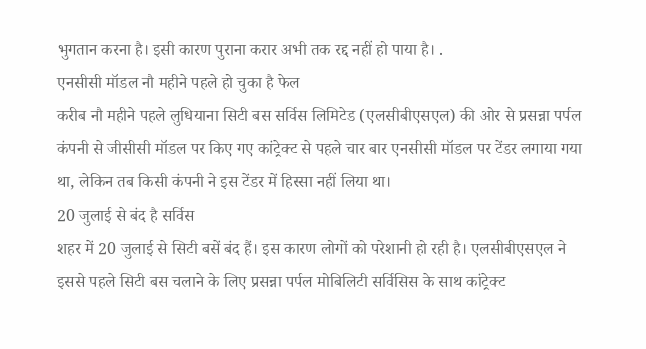भुगतान करना है। इसी कारण पुराना करार अभी तक रद्द नहीं हो पाया है। .
एनसीसी मॉडल नौ महीने पहले हो चुका है फेल
करीब नौ महीने पहले लुधियाना सिटी बस सर्विस लिमिटेड (एलसीबीएसएल) की ओर से प्रसन्ना पर्पल कंपनी से जीसीसी मॉडल पर किए गए कांट्रेक्ट से पहले चार बार एनसीसी मॉडल पर टेंडर लगाया गया था, लेकिन तब किसी कंपनी ने इस टेंडर में हिस्सा नहीं लिया था।
20 जुलाई से बंद है सर्विस
शहर में 20 जुलाई से सिटी बसें बंद हैं। इस कारण लोगों को परेशानी हो रही है। एलसीबीएसएल ने इससे पहले सिटी बस चलाने के लिए प्रसन्ना पर्पल मोबिलिटी सर्विसिस के साथ कांट्रेक्ट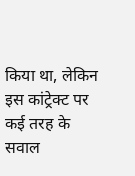किया था, लेकिन इस कांट्रेक्ट पर कई तरह के सवाल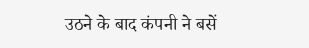उठने के बाद कंपनी ने बसें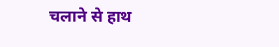चलाने से हाथ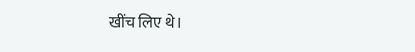खींच लिए थे।